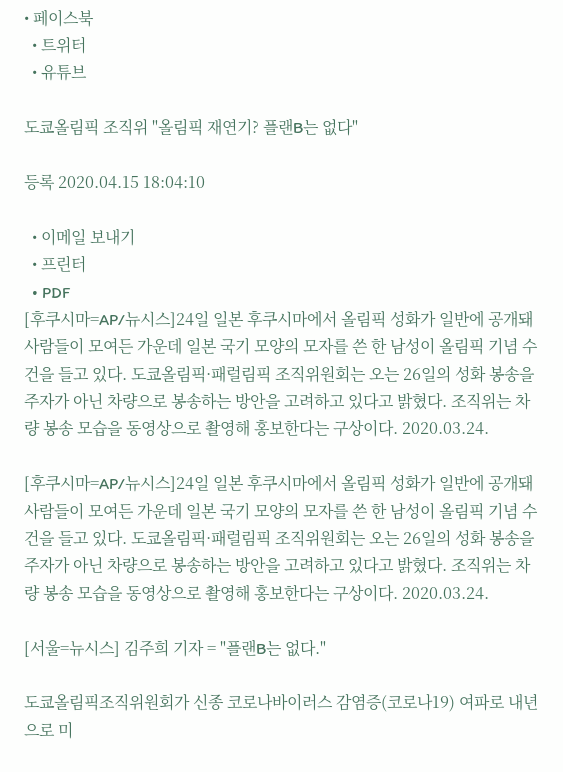• 페이스북
  • 트위터
  • 유튜브

도쿄올림픽 조직위 "올림픽 재연기? 플랜B는 없다"

등록 2020.04.15 18:04:10

  • 이메일 보내기
  • 프린터
  • PDF
[후쿠시마=AP/뉴시스]24일 일본 후쿠시마에서 올림픽 성화가 일반에 공개돼 사람들이 모여든 가운데 일본 국기 모양의 모자를 쓴 한 남성이 올림픽 기념 수건을 들고 있다. 도쿄올림픽·패럴림픽 조직위원회는 오는 26일의 성화 봉송을 주자가 아닌 차량으로 봉송하는 방안을 고려하고 있다고 밝혔다. 조직위는 차량 봉송 모습을 동영상으로 촬영해 홍보한다는 구상이다. 2020.03.24.

[후쿠시마=AP/뉴시스]24일 일본 후쿠시마에서 올림픽 성화가 일반에 공개돼 사람들이 모여든 가운데 일본 국기 모양의 모자를 쓴 한 남성이 올림픽 기념 수건을 들고 있다. 도쿄올림픽·패럴림픽 조직위원회는 오는 26일의 성화 봉송을 주자가 아닌 차량으로 봉송하는 방안을 고려하고 있다고 밝혔다. 조직위는 차량 봉송 모습을 동영상으로 촬영해 홍보한다는 구상이다. 2020.03.24.

[서울=뉴시스] 김주희 기자 = "플랜B는 없다."

도쿄올림픽조직위원회가 신종 코로나바이러스 감염증(코로나19) 여파로 내년으로 미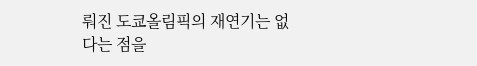뤄진 도쿄올림픽의 재연기는 없다는 점을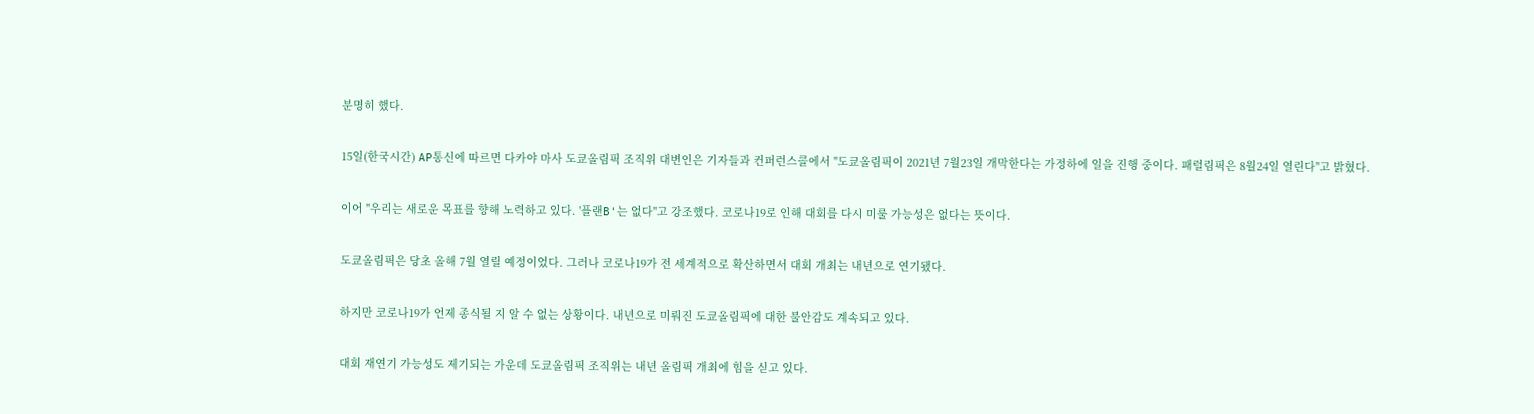분명히 했다.

15일(한국시간) AP통신에 따르면 다카야 마사 도쿄올림픽 조직위 대변인은 기자들과 컨퍼런스콜에서 "도쿄올림픽이 2021년 7월23일 개막한다는 가정하에 일을 진행 중이다. 패럴림픽은 8월24일 열린다"고 밝혔다.

이어 "우리는 새로운 목표를 향해 노력하고 있다. '플랜B'는 없다"고 강조했다. 코로나19로 인해 대회를 다시 미룰 가능성은 없다는 뜻이다.

도쿄올림픽은 당초 올해 7월 열릴 예정이었다. 그러나 코로나19가 전 세계적으로 확산하면서 대회 개최는 내년으로 연기됐다.

하지만 코로나19가 언제 종식될 지 알 수 없는 상황이다. 내년으로 미뤄진 도쿄올림픽에 대한 불안감도 계속되고 있다.

대회 재연기 가능성도 제기되는 가운데 도쿄올림픽 조직위는 내년 올림픽 개최에 힘을 싣고 있다.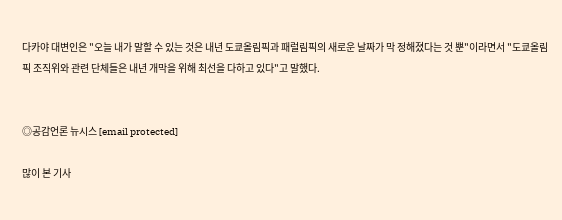다카야 대변인은 "오늘 내가 말할 수 있는 것은 내년 도쿄올림픽과 패럴림픽의 새로운 날짜가 막 정해졌다는 것 뿐"이라면서 "도쿄올림픽 조직위와 관련 단체들은 내년 개막을 위해 최선을 다하고 있다"고 말했다.


◎공감언론 뉴시스 [email protected]

많이 본 기사